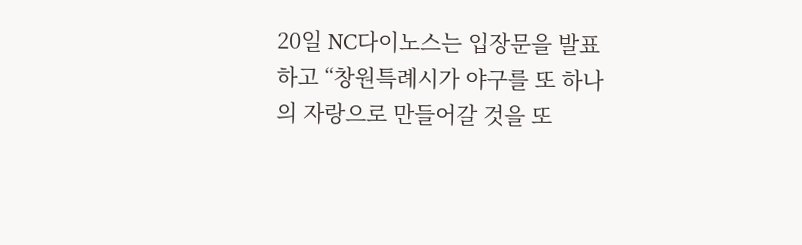20일 NC다이노스는 입장문을 발표하고 “창원특례시가 야구를 또 하나의 자랑으로 만들어갈 것을 또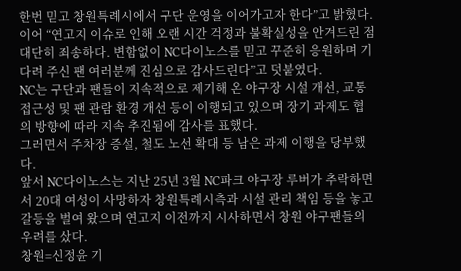한번 믿고 창원특례시에서 구단 운영을 이어가고자 한다”고 밝혔다.
이어 “연고지 이슈로 인해 오랜 시간 걱정과 불확실성을 안겨드린 점 대단히 죄송하다. 변함없이 NC다이노스를 믿고 꾸준히 응원하며 기다려 주신 팬 여러분께 진심으로 감사드린다”고 덧붙였다.
NC는 구단과 팬들이 지속적으로 제기해 온 야구장 시설 개선, 교통 접근성 및 팬 관람 환경 개선 등이 이행되고 있으며 장기 과제도 협의 방향에 따라 지속 추진됨에 감사를 표했다.
그러면서 주차장 증설, 철도 노선 확대 등 남은 과제 이행을 당부했다.
앞서 NC다이노스는 지난 25년 3월 NC파크 야구장 루버가 추락하면서 20대 여성이 사망하자 창원특례시측과 시설 관리 책임 등을 놓고 갈등을 벌여 왔으며 연고지 이전까지 시사하면서 창원 야구팬들의 우려를 샀다.
창원=신정윤 기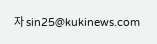자 sin25@kukinews.com